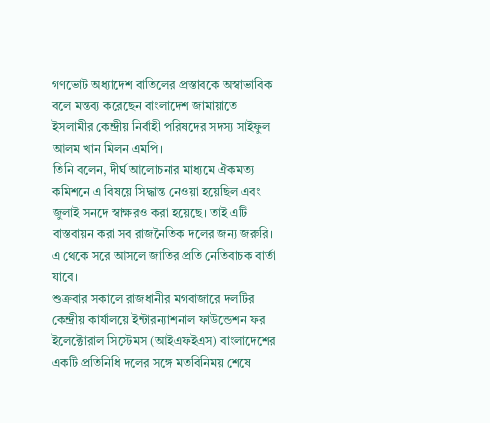গণভোট অধ্যাদেশ বাতিলের প্রস্তাবকে অস্বাভাবিক বলে মন্তব্য করেছেন বাংলাদেশ জামায়াতে ইসলামীর কেন্দ্রীয় নির্বাহী পরিষদের সদস্য সাইফুল আলম খান মিলন এমপি।
তিনি বলেন, দীর্ঘ আলোচনার মাধ্যমে ঐকমত্য কমিশনে এ বিষয়ে সিদ্ধান্ত নেওয়া হয়েছিল এবং জুলাই সনদে স্বাক্ষরও করা হয়েছে। তাই এটি বাস্তবায়ন করা সব রাজনৈতিক দলের জন্য জরুরি। এ থেকে সরে আসলে জাতির প্রতি নেতিবাচক বার্তা যাবে।
শুক্রবার সকালে রাজধানীর মগবাজারে দলটির কেন্দ্রীয় কার্যালয়ে ইন্টারন্যাশনাল ফাউন্ডেশন ফর ইলেক্টোরাল সিস্টেমস (আইএফইএস) বাংলাদেশের একটি প্রতিনিধি দলের সঙ্গে মতবিনিময় শেষে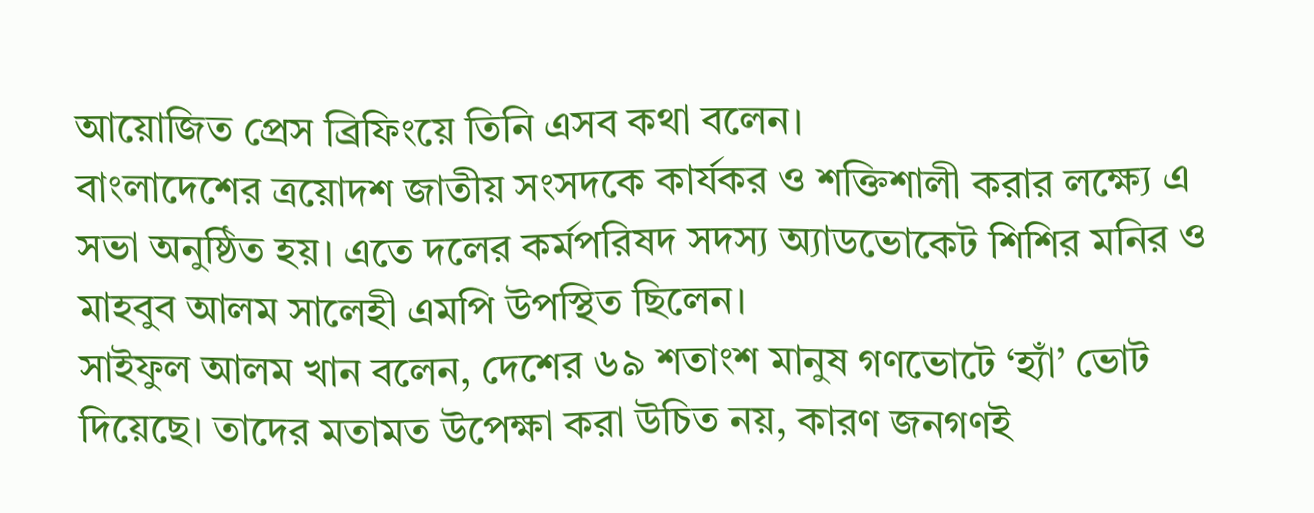আয়োজিত প্রেস ব্রিফিংয়ে তিনি এসব কথা বলেন।
বাংলাদেশের ত্রয়োদশ জাতীয় সংসদকে কার্যকর ও শক্তিশালী করার লক্ষ্যে এ সভা অনুষ্ঠিত হয়। এতে দলের কর্মপরিষদ সদস্য অ্যাডভোকেট শিশির মনির ও মাহবুব আলম সালেহী এমপি উপস্থিত ছিলেন।
সাইফুল আলম খান বলেন, দেশের ৬৯ শতাংশ মানুষ গণভোটে ‘হ্যাঁ’ ভোট দিয়েছে। তাদের মতামত উপেক্ষা করা উচিত নয়, কারণ জনগণই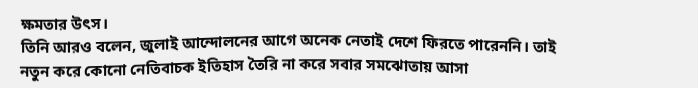ক্ষমতার উৎস।
তিনি আরও বলেন, জুলাই আন্দোলনের আগে অনেক নেতাই দেশে ফিরতে পারেননি। তাই নতুন করে কোনো নেতিবাচক ইতিহাস তৈরি না করে সবার সমঝোতায় আসা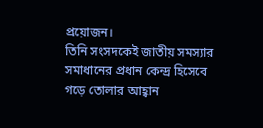প্রয়োজন।
তিনি সংসদকেই জাতীয় সমস্যার সমাধানের প্রধান কেন্দ্র হিসেবে গড়ে তোলার আহ্বান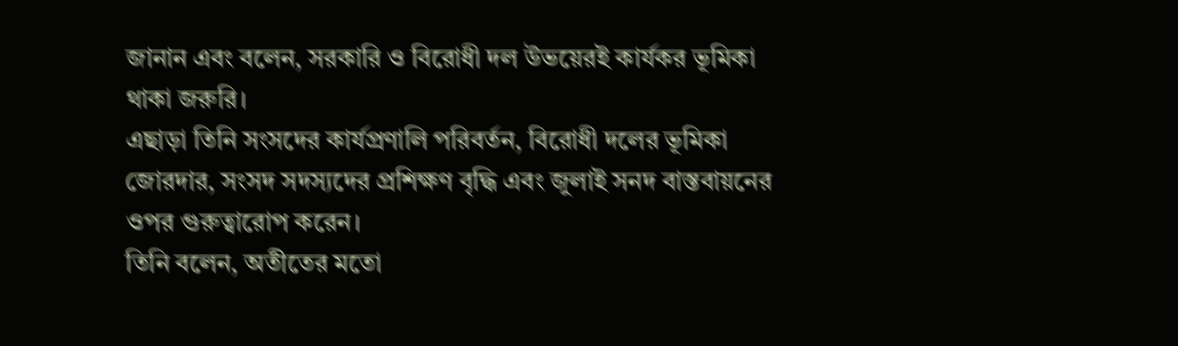জানান এবং বলেন, সরকারি ও বিরোধী দল উভয়েরই কার্যকর ভূমিকা থাকা জরুরি।
এছাড়া তিনি সংসদের কার্যপ্রণালি পরিবর্তন, বিরোধী দলের ভূমিকা জোরদার, সংসদ সদস্যদের প্রশিক্ষণ বৃদ্ধি এবং জুলাই সনদ বাস্তবায়নের ওপর গুরুত্বারোপ করেন।
তিনি বলেন, অতীতের মতো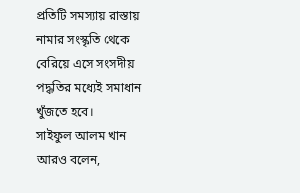প্রতিটি সমস্যায় রাস্তায় নামার সংস্কৃতি থেকে বেরিয়ে এসে সংসদীয় পদ্ধতির মধ্যেই সমাধান খুঁজতে হবে।
সাইফুল আলম খান আরও বলেন,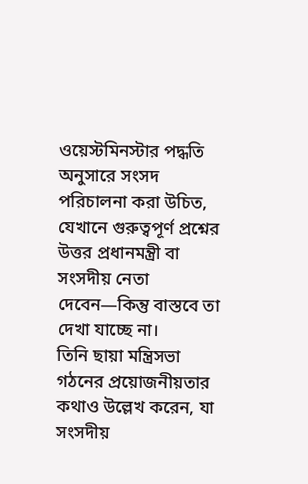ওয়েস্টমিনস্টার পদ্ধতি অনুসারে সংসদ পরিচালনা করা উচিত, যেখানে গুরুত্বপূর্ণ প্রশ্নের উত্তর প্রধানমন্ত্রী বা সংসদীয় নেতা দেবেন—কিন্তু বাস্তবে তা দেখা যাচ্ছে না।
তিনি ছায়া মন্ত্রিসভা গঠনের প্রয়োজনীয়তার কথাও উল্লেখ করেন, যা সংসদীয়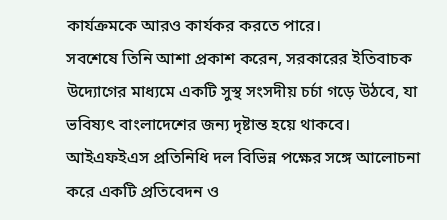কার্যক্রমকে আরও কার্যকর করতে পারে।
সবশেষে তিনি আশা প্রকাশ করেন, সরকারের ইতিবাচক উদ্যোগের মাধ্যমে একটি সুস্থ সংসদীয় চর্চা গড়ে উঠবে, যা ভবিষ্যৎ বাংলাদেশের জন্য দৃষ্টান্ত হয়ে থাকবে।
আইএফইএস প্রতিনিধি দল বিভিন্ন পক্ষের সঙ্গে আলোচনা করে একটি প্রতিবেদন ও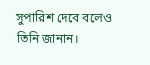সুপারিশ দেবে বলেও তিনি জানান।